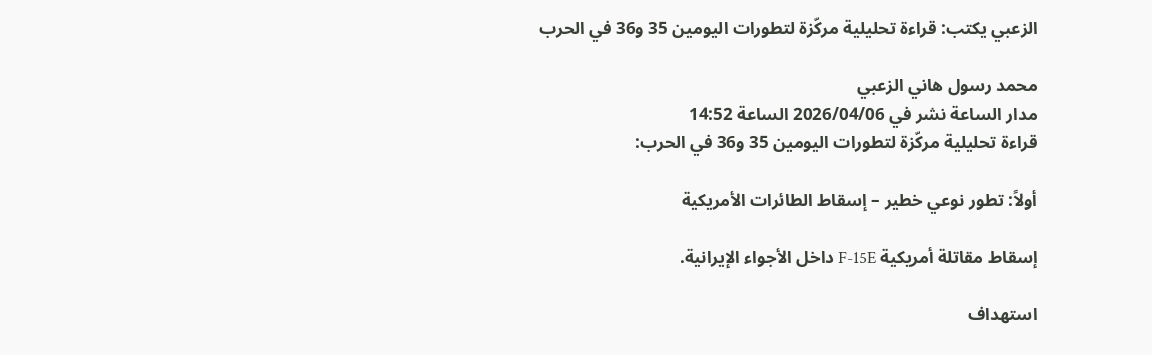الزعبي يكتب: قراءة تحليلية مركّزة لتطورات اليومين 35 و36 في الحرب

محمد رسول هاني الزعبي
مدار الساعة نشر في 2026/04/06 الساعة 14:52
قراءة تحليلية مركّزة لتطورات اليومين 35 و36 في الحرب:

أولاً: تطور نوعي خطير – إسقاط الطائرات الأمريكية

إسقاط مقاتلة أمريكية F-15E داخل الأجواء الإيرانية.

استهداف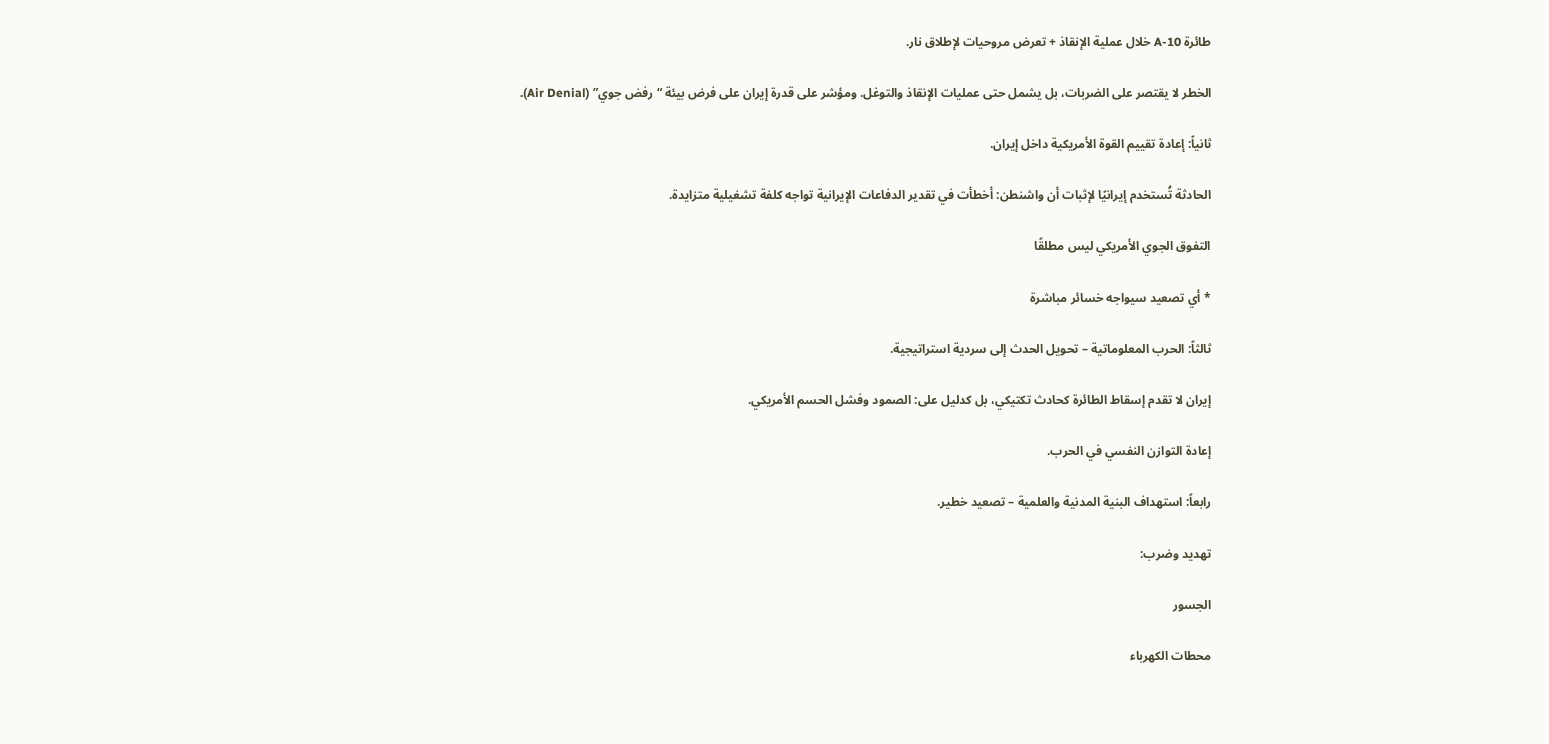طائرة A-10 خلال عملية الإنقاذ + تعرض مروحيات لإطلاق نار.

الخطر لا يقتصر على الضربات، بل يشمل حتى عمليات الإنقاذ والتوغل. ومؤشر على قدرة إيران على فرض بيئة “رفض جوي” (Air Denial).

ثانياً: إعادة تقييم القوة الأمريكية داخل إيران.

الحادثة تُستخدم إيرانيًا لإثبات أن واشنطن: أخطأت في تقدير الدفاعات الإيرانية تواجه كلفة تشغيلية متزايدة.

التفوق الجوي الأمريكي ليس مطلقًا

* أي تصعيد سيواجه خسائر مباشرة

ثالثاً: الحرب المعلوماتية – تحويل الحدث إلى سردية استراتيجية.

إيران لا تقدم إسقاط الطائرة كحادث تكتيكي، بل كدليل على: الصمود وفشل الحسم الأمريكي.

إعادة التوازن النفسي في الحرب.

رابعاً: استهداف البنية المدنية والعلمية – تصعيد خطير.

تهديد وضرب:

الجسور

محطات الكهرباء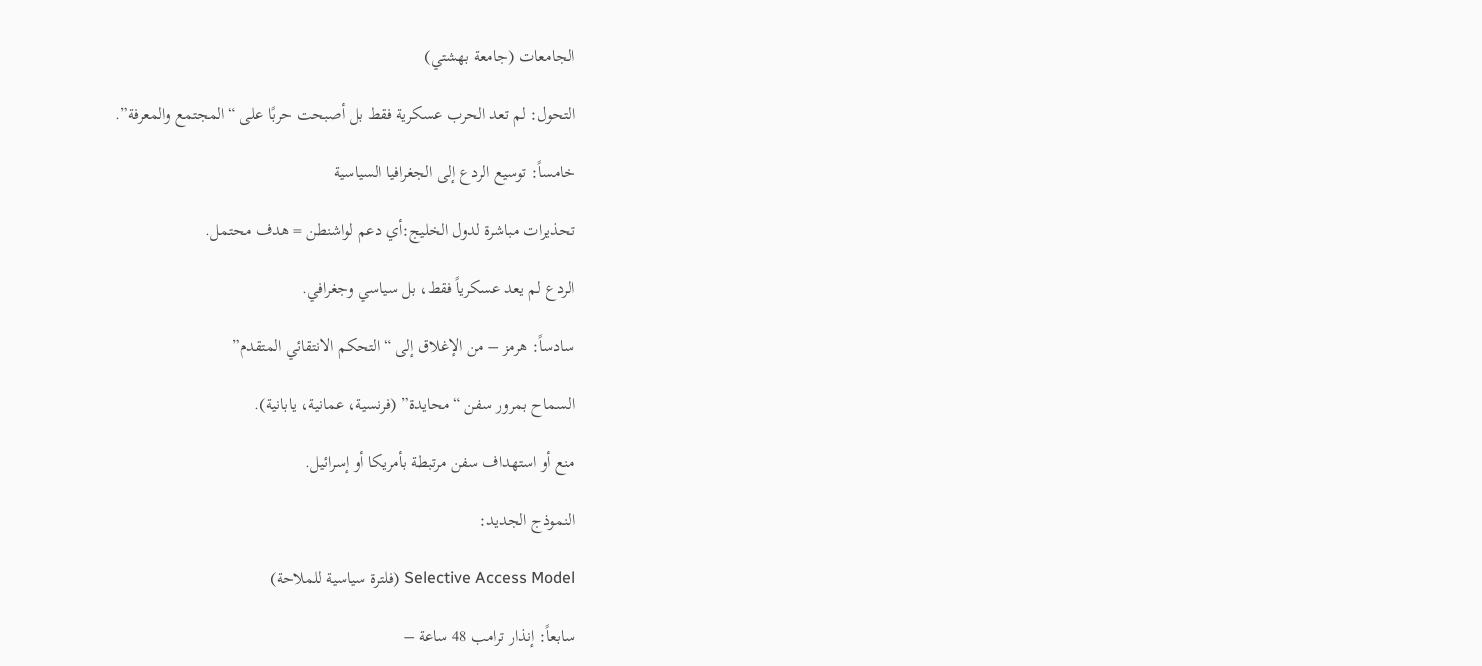الجامعات (جامعة بهشتي)

التحول: لم تعد الحرب عسكرية فقط بل أصبحت حربًا على “المجتمع والمعرفة”.

خامساً: توسيع الردع إلى الجغرافيا السياسية

تحذيرات مباشرة لدول الخليج:أي دعم لواشنطن = هدف محتمل.

الردع لم يعد عسكرياً فقط، بل سياسي وجغرافي.

سادساً: هرمز – من الإغلاق إلى “التحكم الانتقائي المتقدم”

السماح بمرور سفن “محايدة” (فرنسية، عمانية، يابانية).

منع أو استهداف سفن مرتبطة بأمريكا أو إسرائيل.

النموذج الجديد:

Selective Access Model (فلترة سياسية للملاحة)

سابعاً: إنذار ترامب 48 ساعة –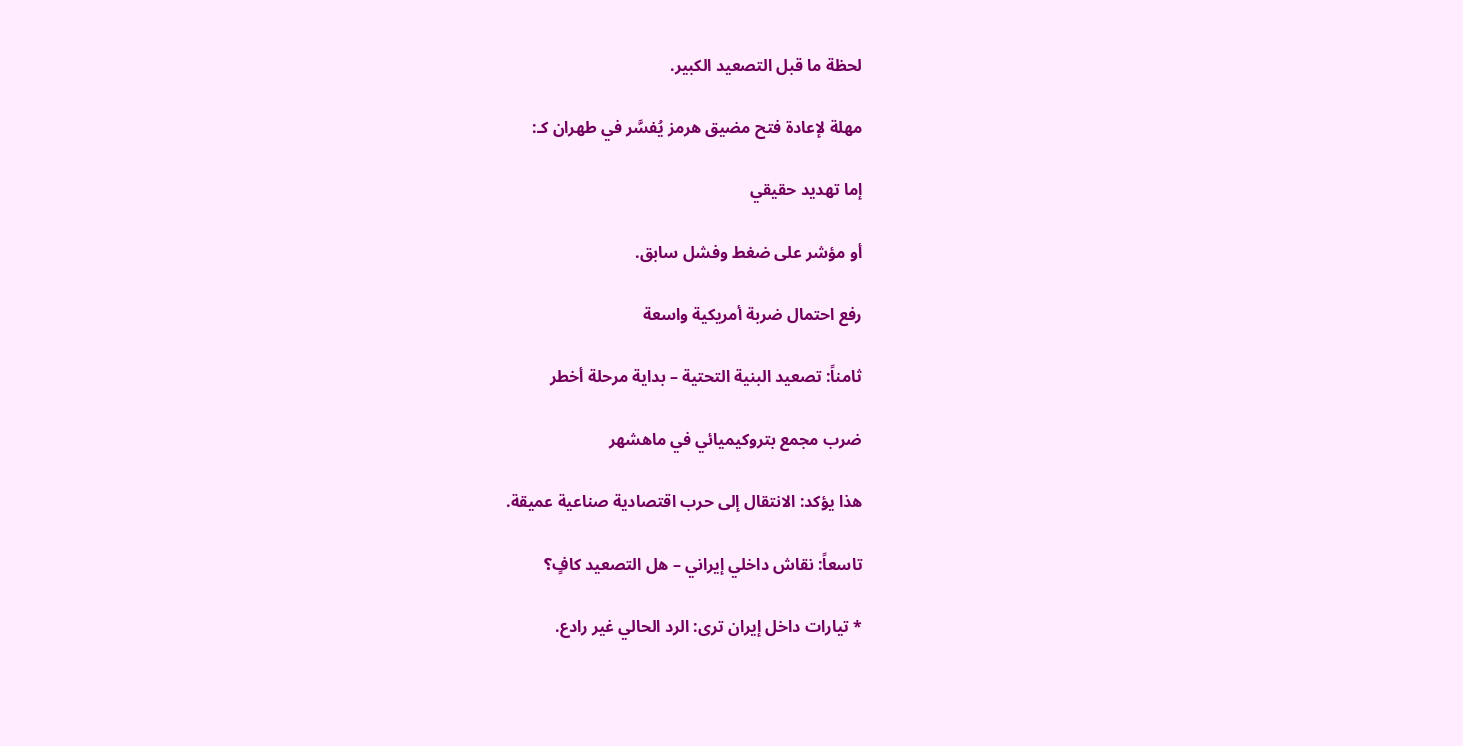لحظة ما قبل التصعيد الكبير.

مهلة لإعادة فتح مضيق هرمز يُفسَّر في طهران كـ:

إما تهديد حقيقي

أو مؤشر على ضغط وفشل سابق.

رفع احتمال ضربة أمريكية واسعة

ثامناً: تصعيد البنية التحتية – بداية مرحلة أخطر

ضرب مجمع بتروكيميائي في ماهشهر

هذا يؤكد: الانتقال إلى حرب اقتصادية صناعية عميقة.

تاسعاً: نقاش داخلي إيراني – هل التصعيد كافٍ؟

* تيارات داخل إيران ترى: الرد الحالي غير رادع.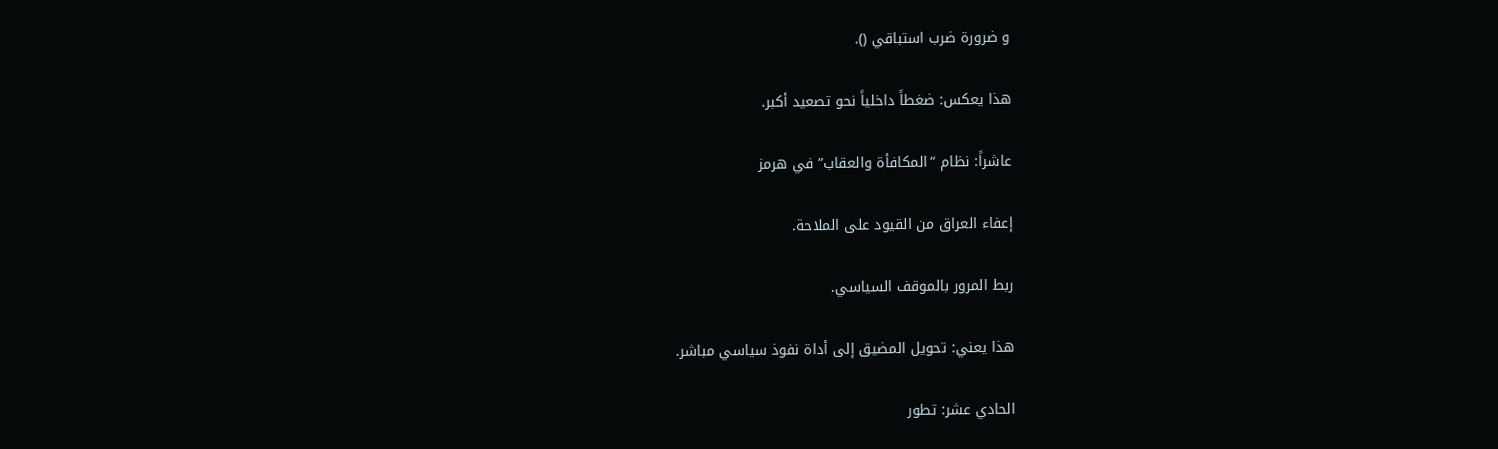و ضرورة ضرب استباقي ().

هذا يعكس: ضغطاً داخلياً نحو تصعيد أكبر.

عاشراً: نظام “المكافأة والعقاب” في هرمز

إعفاء العراق من القيود على الملاحة.

ربط المرور بالموقف السياسي.

هذا يعني: تحويل المضيق إلى أداة نفوذ سياسي مباشر.

الحادي عشر: تطور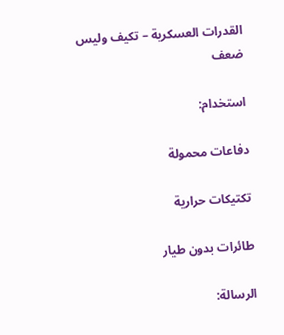القدرات العسكرية – تكيف وليس ضعف

استخدام:

دفاعات محمولة

تكتيكات حرارية

طائرات بدون طيار

الرسالة: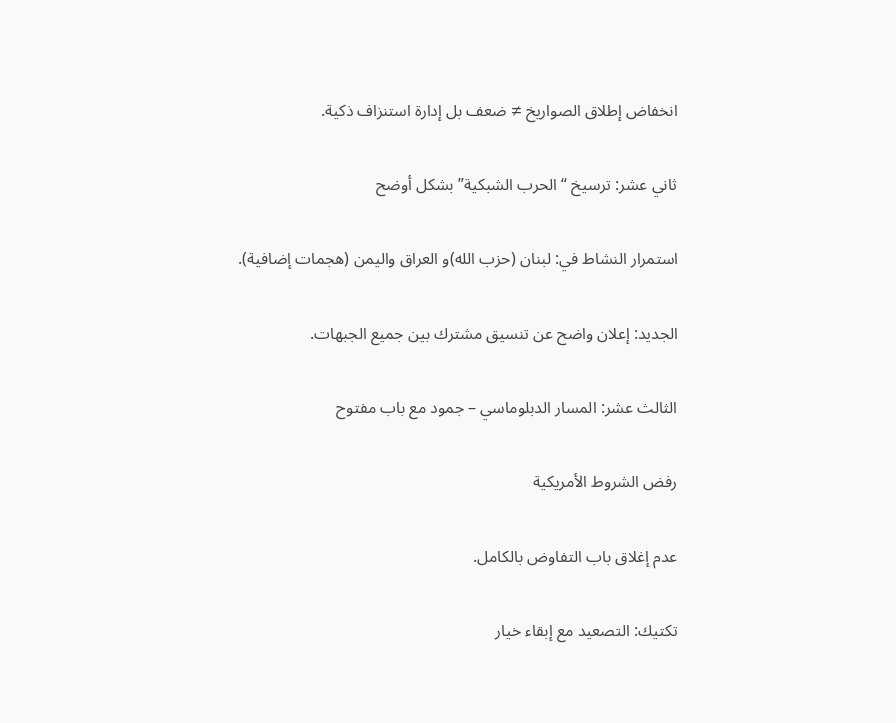انخفاض إطلاق الصواريخ ≠ ضعف بل إدارة استنزاف ذكية.

ثاني عشر: ترسيخ “الحرب الشبكية” بشكل أوضح

استمرار النشاط في: لبنان (حزب الله)و العراق واليمن (هجمات إضافية).

الجديد: إعلان واضح عن تنسيق مشترك بين جميع الجبهات.

الثالث عشر: المسار الدبلوماسي – جمود مع باب مفتوح

رفض الشروط الأمريكية

عدم إغلاق باب التفاوض بالكامل.

تكتيك: التصعيد مع إبقاء خيار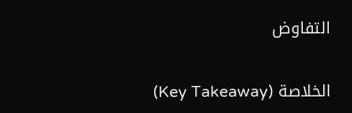التفاوض

الخلاصة (Key Takeaway)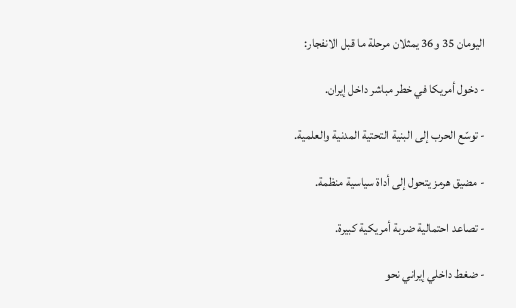اليومان 35 و36 يمثلان مرحلة ما قبل الانفجار:

- دخول أمريكا في خطر مباشر داخل إيران.

- توسّع الحرب إلى البنية التحتية المدنية والعلمية.

- مضيق هرمز يتحول إلى أداة سياسية منظمة.

- تصاعد احتمالية ضربة أمريكية كبيرة.

- ضغط داخلي إيراني نحو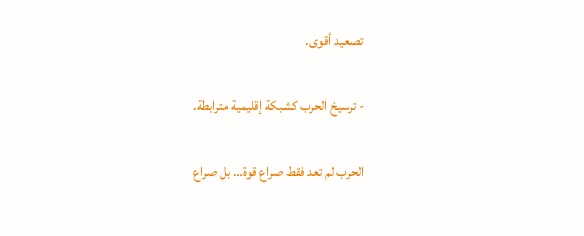تصعيد أقوى.

- ترسيخ الحرب كشبكة إقليمية مترابطة.

الحرب لم تعد فقط صراع قوة… بل صراع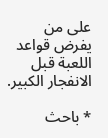على من يفرض قواعد اللعبة قبل الانفجار الكبير.

* باحث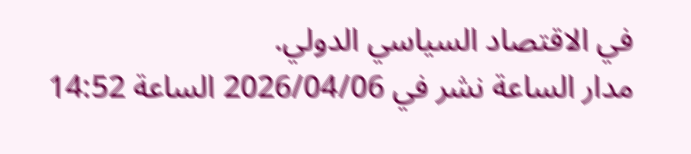في الاقتصاد السياسي الدولي.
مدار الساعة نشر في 2026/04/06 الساعة 14:52